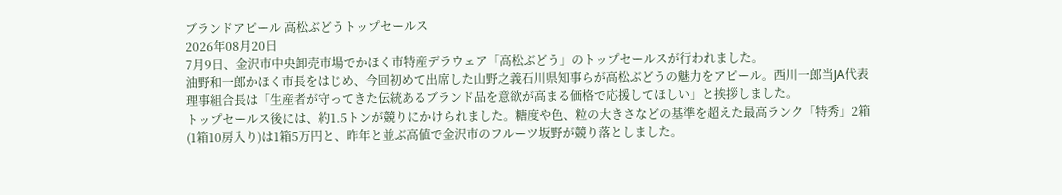ブランドアピール 高松ぶどうトップセールス
2026年08月20日
7月9日、金沢市中央卸売市場でかほく市特産デラウェア「高松ぶどう」のトップセールスが行われました。
油野和一郎かほく市長をはじめ、今回初めて出席した山野之義石川県知事らが高松ぶどうの魅力をアピール。西川一郎当JA代表理事組合長は「生産者が守ってきた伝統あるブランド品を意欲が高まる価格で応援してほしい」と挨拶しました。
トップセールス後には、約1.5トンが競りにかけられました。糖度や色、粒の大きさなどの基準を超えた最高ランク「特秀」2箱(1箱10房入り)は1箱5万円と、昨年と並ぶ高値で金沢市のフルーツ坂野が競り落としました。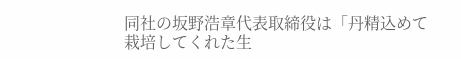同社の坂野浩章代表取締役は「丹精込めて栽培してくれた生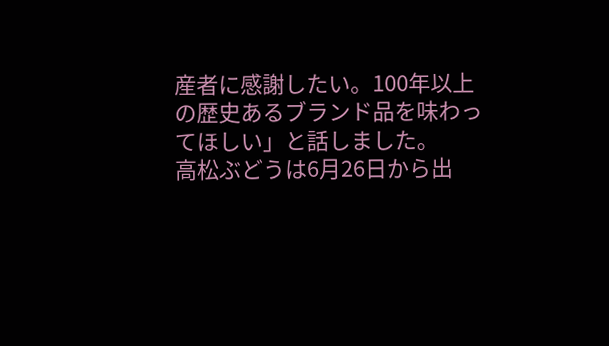産者に感謝したい。100年以上の歴史あるブランド品を味わってほしい」と話しました。
高松ぶどうは6月26日から出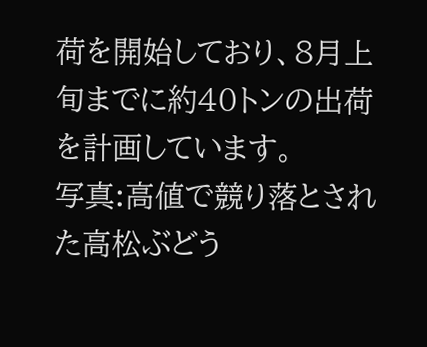荷を開始しており、8月上旬までに約40トンの出荷を計画しています。
写真:高値で競り落とされた高松ぶどう